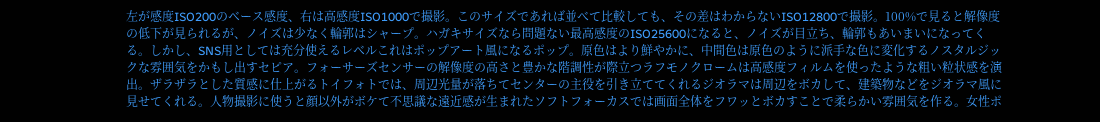左が感度ISO200のベース感度、右は高感度ISO1000で撮影。このサイズであれば並べて比較しても、その差はわからないISO12800で撮影。100%で見ると解像度の低下が見られるが、ノイズは少なく輪郭はシャープ。ハガキサイズなら問題ない最高感度のISO25600になると、ノイズが目立ち、輪郭もあいまいになってくる。しかし、SNS用としては充分使えるレベルこれはポップアート風になるポップ。原色はより鮮やかに、中間色は原色のように派手な色に変化するノスタルジックな雰囲気をかもし出すセピア。フォーサーズセンサーの解像度の高さと豊かな階調性が際立つラフモノクロームは高感度フィルムを使ったような粗い粒状感を演出。ザラザラとした質感に仕上がるトイフォトでは、周辺光量が落ちてセンターの主役を引き立ててくれるジオラマは周辺をボカして、建築物などをジオラマ風に見せてくれる。人物撮影に使うと顔以外がボケて不思議な遠近感が生まれたソフトフォーカスでは画面全体をフワッとボカすことで柔らかい雰囲気を作る。女性ポ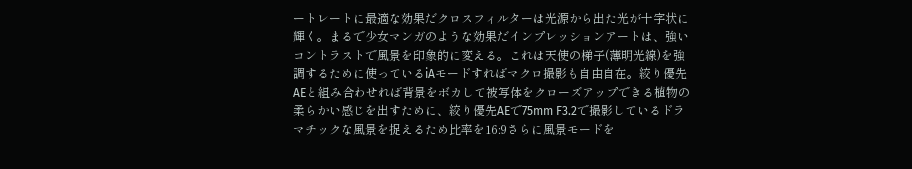ートレートに最適な効果だクロスフィルターは光源から出た光が十字状に輝く。まるで少女マンガのような効果だインプレッションアートは、強いコントラストで風景を印象的に変える。これは天使の梯子(薄明光線)を強調するために使っているiAモードすればマクロ撮影も自由自在。絞り優先AEと組み合わせれば背景をボカして被写体をクローズアップできる植物の柔らかい感じを出すために、絞り優先AEで75mm F3.2で撮影しているドラマチックな風景を捉えるため比率を16:9さらに風景モードを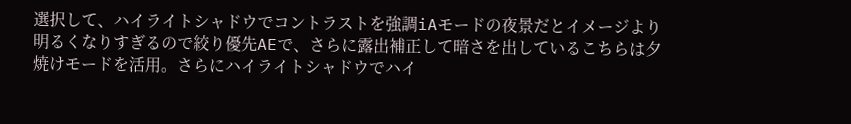選択して、ハイライトシャドウでコントラストを強調iAモードの夜景だとイメージより明るくなりすぎるので絞り優先AEで、さらに露出補正して暗さを出しているこちらは夕焼けモードを活用。さらにハイライトシャドウでハイ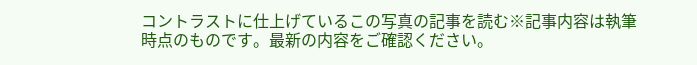コントラストに仕上げているこの写真の記事を読む※記事内容は執筆時点のものです。最新の内容をご確認ください。